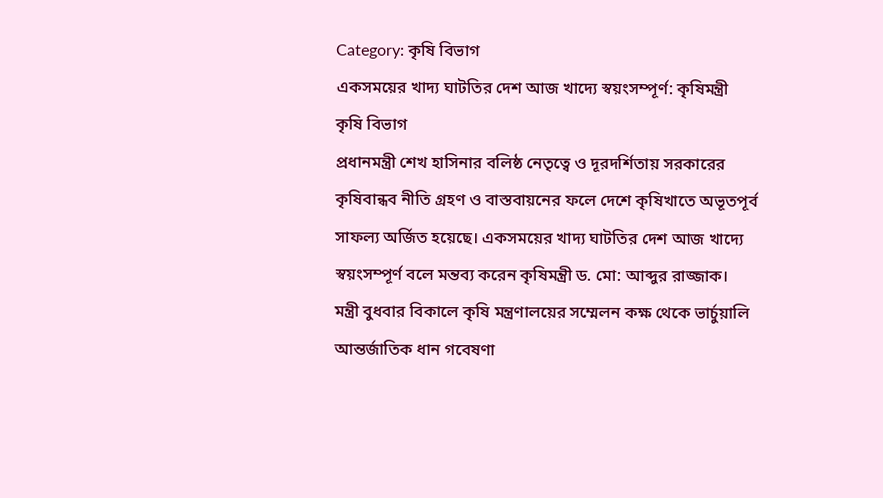Category: কৃষি বিভাগ
একসময়ের খাদ্য ঘাটতির দেশ আজ খাদ্যে স্বয়ংসম্পূর্ণ: কৃষিমন্ত্রী
কৃষি বিভাগ
প্রধানমন্ত্রী শেখ হাসিনার বলিষ্ঠ নেতৃত্বে ও দূরদর্শিতায় সরকারের কৃষিবান্ধব নীতি গ্রহণ ও বাস্তবায়নের ফলে দেশে কৃষিখাতে অভূতপূর্ব সাফল্য অর্জিত হয়েছে। একসময়ের খাদ্য ঘাটতির দেশ আজ খাদ্যে স্বয়ংসম্পূর্ণ বলে মন্তব্য করেন কৃষিমন্ত্রী ড. মো: আব্দুর রাজ্জাক।
মন্ত্রী বুধবার বিকালে কৃষি মন্ত্রণালয়ের সম্মেলন কক্ষ থেকে ভার্চুয়ালি আন্তর্জাতিক ধান গবেষণা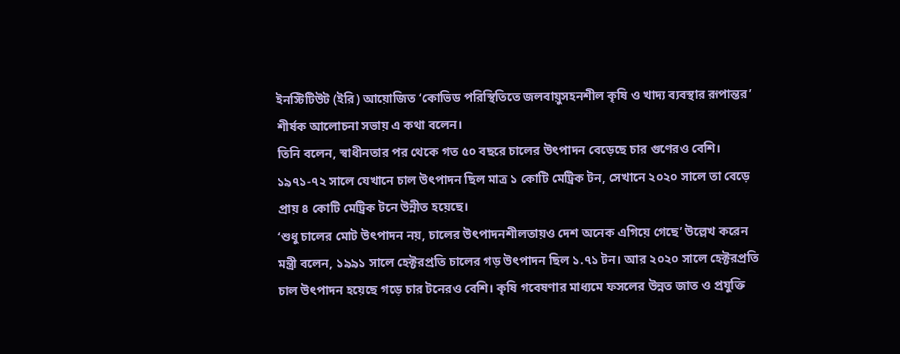ইনস্টিটিউট (ইরি) আয়োজিত ‘কোভিড পরিস্থিতিতে জলবায়ুসহনশীল কৃষি ও খাদ্য ব্যবস্থার রূপান্তর’ শীর্ষক আলোচনা সভায় এ কথা বলেন।
তিনি বলেন, স্বাধীনতার পর থেকে গত ৫০ বছরে চালের উৎপাদন বেড়েছে চার গুণেরও বেশি। ১৯৭১-৭২ সালে যেখানে চাল উৎপাদন ছিল মাত্র ১ কোটি মেট্রিক টন, সেখানে ২০২০ সালে তা বেড়ে প্রায় ৪ কোটি মেট্রিক টনে উন্নীত হয়েছে।
‘শুধু চালের মোট উৎপাদন নয়, চালের উৎপাদনশীলতায়ও দেশ অনেক এগিয়ে গেছে’ উল্লেখ করেন মন্ত্রী বলেন, ১৯৯১ সালে হেক্টরপ্রতি চালের গড় উৎপাদন ছিল ১.৭১ টন। আর ২০২০ সালে হেক্টরপ্রতি চাল উৎপাদন হয়েছে গড়ে চার টনেরও বেশি। কৃষি গবেষণার মাধ্যমে ফসলের উন্নত জাত ও প্রযুক্তি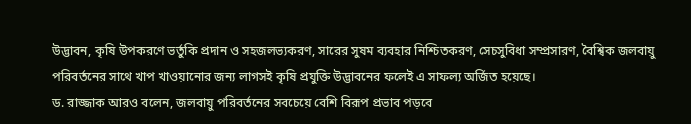উদ্ভাবন, কৃষি উপকরণে ভর্তুকি প্রদান ও সহজলভ্যকরণ, সারের সুষম ব্যবহার নিশ্চিতকরণ, সেচসুবিধা সম্প্রসারণ, বৈশ্বিক জলবায়ু পরিবর্তনের সাথে খাপ খাওয়ানোর জন্য লাগসই কৃষি প্রযুক্তি উদ্ভাবনের ফলেই এ সাফল্য অর্জিত হয়েছে।
ড. রাজ্জাক আরও বলেন, জলবায়ু পরিবর্তনের সবচেয়ে বেশি বিরূপ প্রভাব পড়বে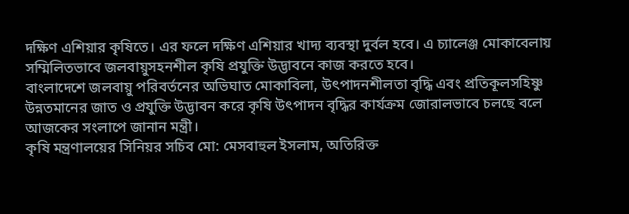দক্ষিণ এশিয়ার কৃষিতে। এর ফলে দক্ষিণ এশিয়ার খাদ্য ব্যবস্থা দুর্বল হবে। এ চ্যালেঞ্জ মোকাবেলায় সম্মিলিতভাবে জলবায়ুসহনশীল কৃষি প্রযুক্তি উদ্ভাবনে কাজ করতে হবে।
বাংলাদেশে জলবায়ু পরিবর্তনের অভিঘাত মোকাবিলা, উৎপাদনশীলতা বৃদ্ধি এবং প্রতিকূলসহিষ্ণু উন্নতমানের জাত ও প্রযুক্তি উদ্ভাবন করে কৃষি উৎপাদন বৃদ্ধির কার্যক্রম জোরালভাবে চলছে বলে আজকের সংলাপে জানান মন্ত্রী।
কৃষি মন্ত্রণালয়ের সিনিয়র সচিব মো: মেসবাহুল ইসলাম, অতিরিক্ত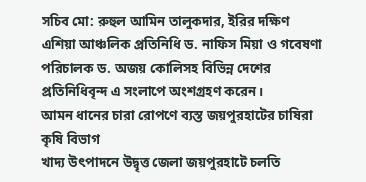সচিব মো: রুহুল আমিন তালুকদার, ইরির দক্ষিণ এশিয়া আঞ্চলিক প্রতিনিধি ড. নাফিস মিয়া ও গবেষণা পরিচালক ড. অজয় কোলিসহ বিভিন্ন দেশের প্রতিনিধিবৃন্দ এ সংলাপে অংশগ্রহণ করেন।
আমন ধানের চারা রোপণে ব্যস্ত জয়পুরহাটের চাষিরা
কৃষি বিভাগ
খাদ্য উৎপাদনে উদ্বৃত্ত জেলা জয়পুরহাটে চলতি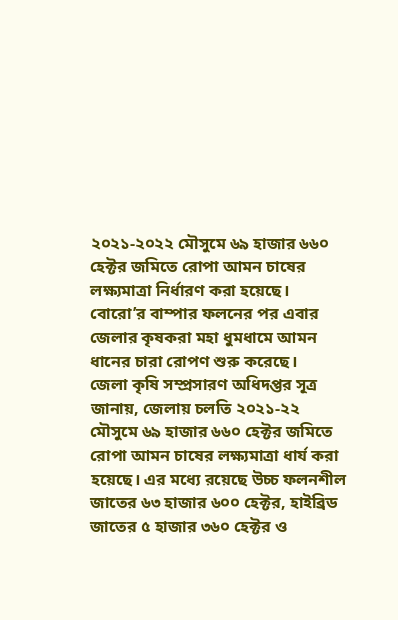২০২১-২০২২ মৌসুমে ৬৯ হাজার ৬৬০ হেক্টর জমিতে রোপা আমন চাষের লক্ষ্যমাত্রা নির্ধারণ করা হয়েছে। বোরো’র বাম্পার ফলনের পর এবার জেলার কৃষকরা মহা ধুমধামে আমন ধানের চারা রোপণ শুরু করেছে।
জেলা কৃষি সম্প্রসারণ অধিদপ্তর সূত্র জানায়, জেলায় চলতি ২০২১-২২ মৌসুমে ৬৯ হাজার ৬৬০ হেক্টর জমিতে রোপা আমন চাষের লক্ষ্যমাত্রা ধার্য করা হয়েছে। এর মধ্যে রয়েছে উচ্চ ফলনশীল জাতের ৬৩ হাজার ৬০০ হেক্টর, হাইব্রিড জাতের ৫ হাজার ৩৬০ হেক্টর ও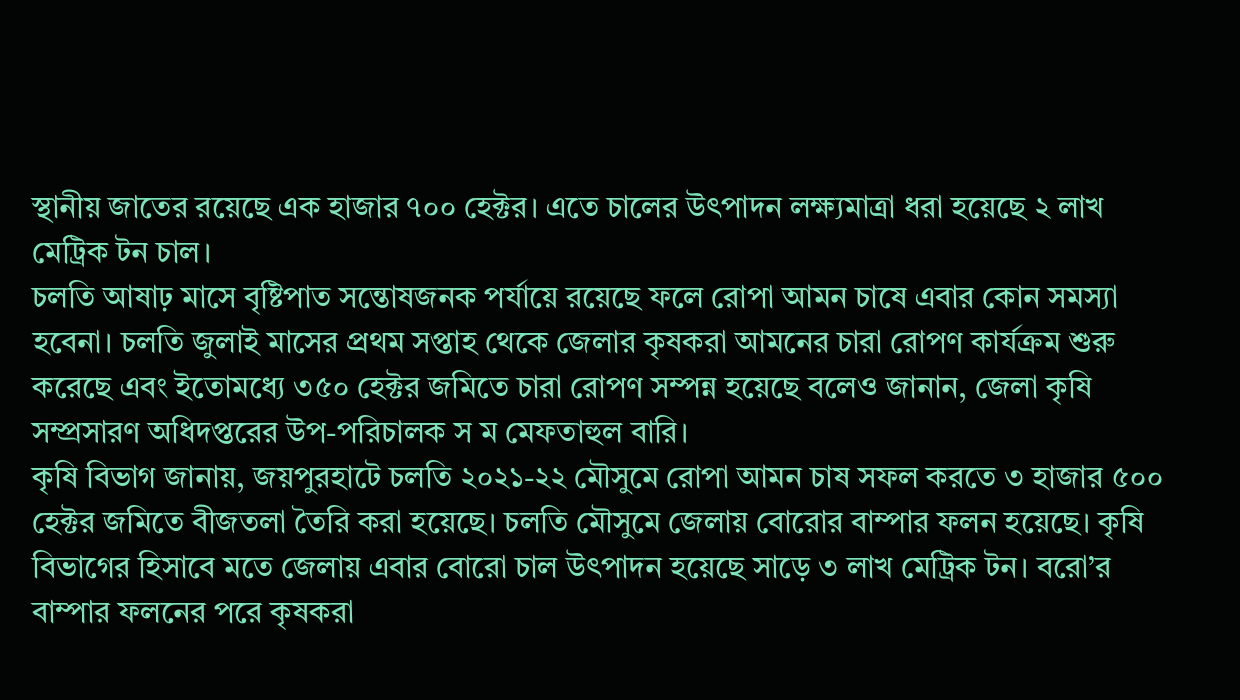স্থানীয় জাতের রয়েছে এক হাজার ৭০০ হেক্টর। এতে চালের উৎপাদন লক্ষ্যমাত্রা ধরা হয়েছে ২ লাখ মেট্রিক টন চাল।
চলতি আষাঢ় মাসে বৃষ্টিপাত সন্তোষজনক পর্যায়ে রয়েছে ফলে রোপা আমন চাষে এবার কোন সমস্যা হবেনা। চলতি জুলাই মাসের প্রথম সপ্তাহ থেকে জেলার কৃষকরা আমনের চারা রোপণ কার্যক্রম শুরু করেছে এবং ইতোমধ্যে ৩৫০ হেক্টর জমিতে চারা রোপণ সম্পন্ন হয়েছে বলেও জানান, জেলা কৃষি সম্প্রসারণ অধিদপ্তরের উপ-পরিচালক স ম মেফতাহুল বারি।
কৃষি বিভাগ জানায়, জয়পুরহাটে চলতি ২০২১-২২ মৌসুমে রোপা আমন চাষ সফল করতে ৩ হাজার ৫০০ হেক্টর জমিতে বীজতলা তৈরি করা হয়েছে। চলতি মৌসুমে জেলায় বোরোর বাম্পার ফলন হয়েছে। কৃষি বিভাগের হিসাবে মতে জেলায় এবার বোরো চাল উৎপাদন হয়েছে সাড়ে ৩ লাখ মেট্রিক টন। বরো’র বাম্পার ফলনের পরে কৃষকরা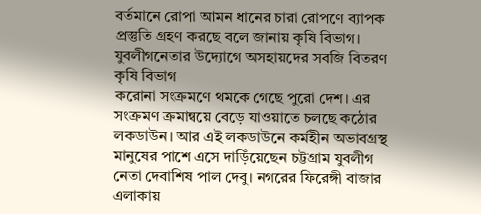বর্তমানে রোপা আমন ধানের চারা রোপণে ব্যাপক প্রস্তুতি গ্রহণ করছে বলে জানায় কৃষি বিভাগ।
যুবলীগনেতার উদ্যোগে অসহায়দের সবজি বিতরণ
কৃষি বিভাগ
করোনা সংক্রমণে থমকে গেছে পুরো দেশ। এর সংক্রমণ ক্রমান্বয়ে বেড়ে যাওয়াতে চলছে কঠোর লকডাউন। আর এই লকডাউনে কর্মহীন অভাবগ্রস্থ মানুষের পাশে এসে দাড়িঁয়েছেন চট্টগ্রাম যুবলীগ নেতা দেবাশিষ পাল দেবু। নগরের ফিরেঙ্গী বাজার এলাকায়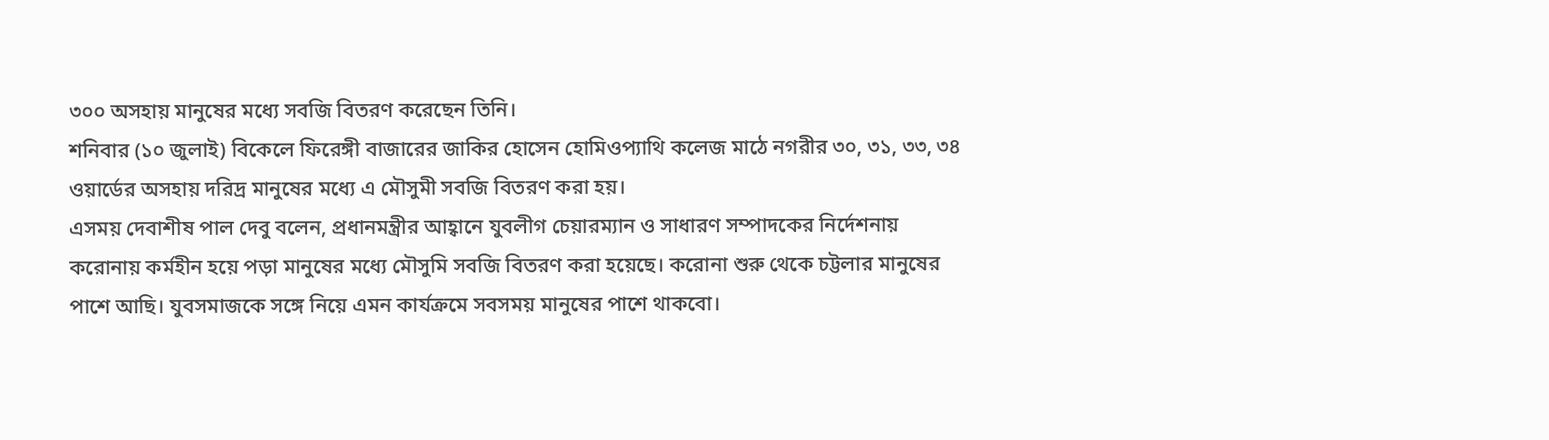৩০০ অসহায় মানুষের মধ্যে সবজি বিতরণ করেছেন তিনি।
শনিবার (১০ জুলাই) বিকেলে ফিরেঙ্গী বাজারের জাকির হোসেন হোমিওপ্যাথি কলেজ মাঠে নগরীর ৩০, ৩১, ৩৩, ৩৪ ওয়ার্ডের অসহায় দরিদ্র মানুষের মধ্যে এ মৌসুমী সবজি বিতরণ করা হয়।
এসময় দেবাশীষ পাল দেবু বলেন, প্রধানমন্ত্রীর আহ্বানে যুবলীগ চেয়ারম্যান ও সাধারণ সম্পাদকের নির্দেশনায় করোনায় কর্মহীন হয়ে পড়া মানুষের মধ্যে মৌসুমি সবজি বিতরণ করা হয়েছে। করোনা শুরু থেকে চট্টলার মানুষের পাশে আছি। যুবসমাজকে সঙ্গে নিয়ে এমন কার্যক্রমে সবসময় মানুষের পাশে থাকবো।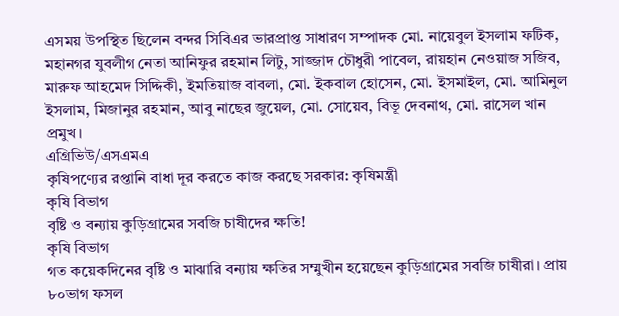এসময় উপস্থিত ছিলেন বন্দর সিবিএর ভারপ্রাপ্ত সাধারণ সম্পাদক মো. নায়েবুল ইসলাম ফটিক, মহানগর যুবলীগ নেতা আনিফুর রহমান লিটু, সাজ্জাদ চৌধুরী পাবেল, রায়হান নেওয়াজ সজিব, মারুফ আহমেদ সিদ্দিকী, ইমতিয়াজ বাবলা, মো. ইকবাল হোসেন, মো. ইসমাইল, মো. আমিনুল ইসলাম, মিজানুর রহমান, আবু নাছের জুয়েল, মো. সোয়েব, বিভূ দেবনাথ, মো. রাসেল খান প্রমুখ।
এগ্রিভিউ/এসএমএ
কৃষিপণ্যের রপ্তানি বাধা দূর করতে কাজ করছে সরকার: কৃষিমন্ত্রী
কৃষি বিভাগ
বৃষ্টি ও বন্যায় কুড়িগ্রামের সবজি চাষীদের ক্ষতি!
কৃষি বিভাগ
গত কয়েকদিনের বৃষ্টি ও মাঝারি বন্যায় ক্ষতির সম্মুখীন হয়েছেন কুড়িগ্রামের সবজি চাষীরা। প্রায় ৮০ভাগ ফসল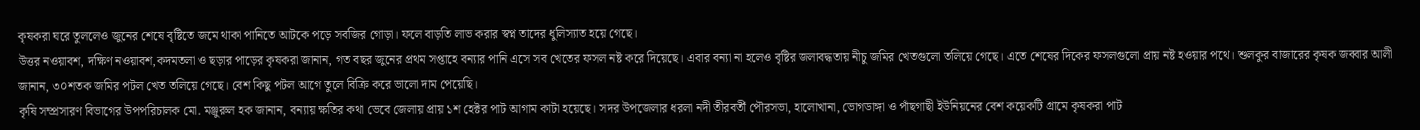কৃষকরা ঘরে তুললেও জুনের শেষে বৃষ্টিতে জমে থাকা পানিতে আটকে পড়ে সবজির গোড়া। ফলে বাড়তি লাভ করার স্বপ্ন তাদের ধুলিস্যাত হয়ে গেছে।
উত্তর নওয়াবশ, দক্ষিণ নওয়াবশ,কদমতলা ও ছড়ার পাড়ের কৃষকরা জানান, গত বছর জুনের প্রথম সপ্তাহে বন্যার পানি এসে সব খেতের ফসল নষ্ট করে দিয়েছে। এবার বন্যা না হলেও বৃষ্টির জলাবদ্ধতায় নীচু জমির খেতগুলো তলিয়ে গেছে। এতে শেষের দিকের ফসলগুলো প্রায় নষ্ট হওয়ার পথে। শুলকুর বাজারের কৃষক জব্বার আলী জানান, ৩০শতক জমির পটল খেত তলিয়ে গেছে। বেশ কিছু পটল আগে তুলে বিক্রি করে ভালো দাম পেয়েছি।
কৃষি সম্প্রসারণ বিভাগের উপপরিচালক মো. মঞ্জুরুল হক জানান, বন্যায় ক্ষতির কথা ভেবে জেলায় প্রায় ১শ হেক্টর পাট আগাম কাটা হয়েছে। সদর উপজেলার ধরলা নদী তীরবর্তী পৌরসভা, হালোখানা, ভোগডাঙ্গা ও পাঁছগাছী ইউনিয়নের বেশ কয়েকটি গ্রামে কৃষকরা পাট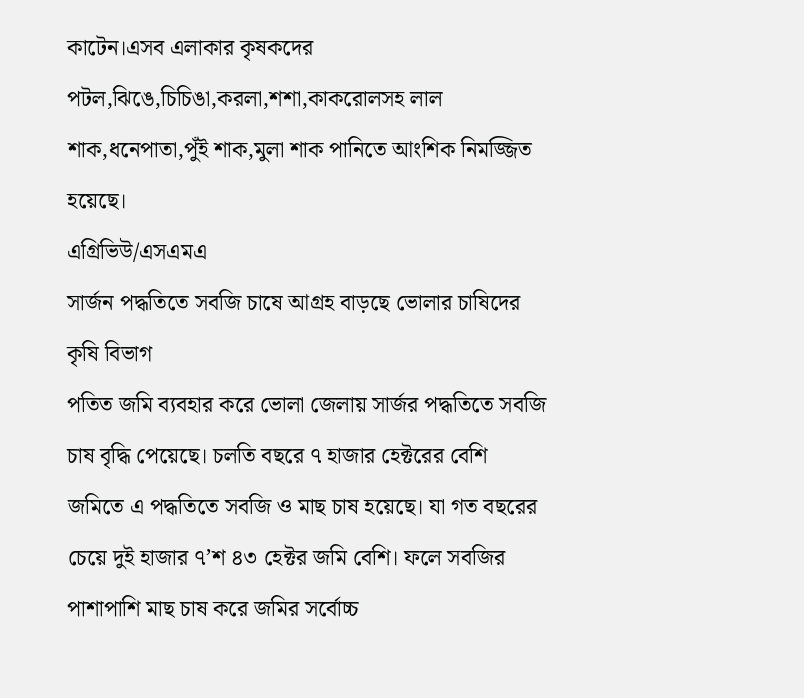কাটেন।এসব এলাকার কৃষকদের পটল,ঝিঙে,চিচিঙা,করলা,শশা,কাকরোলসহ লাল শাক,ধনেপাতা,পুঁই শাক,মুলা শাক পানিতে আংশিক নিমজ্জিত হয়েছে।
এগ্রিভিউ/এসএমএ
সার্জন পদ্ধতিতে সবজি চাষে আগ্রহ বাড়ছে ভোলার চাষিদের
কৃষি বিভাগ
পতিত জমি ব্যবহার করে ভোলা জেলায় সার্জর পদ্ধতিতে সবজি চাষ বৃদ্ধি পেয়েছে। চলতি বছরে ৭ হাজার হেক্টরের বেশি জমিতে এ পদ্ধতিতে সবজি ও মাছ চাষ হয়েছে। যা গত বছরের চেয়ে দুই হাজার ৭’শ ৪৩ হেক্টর জমি বেশি। ফলে সবজির পাশাপাশি মাছ চাষ করে জমির সর্বোচ্চ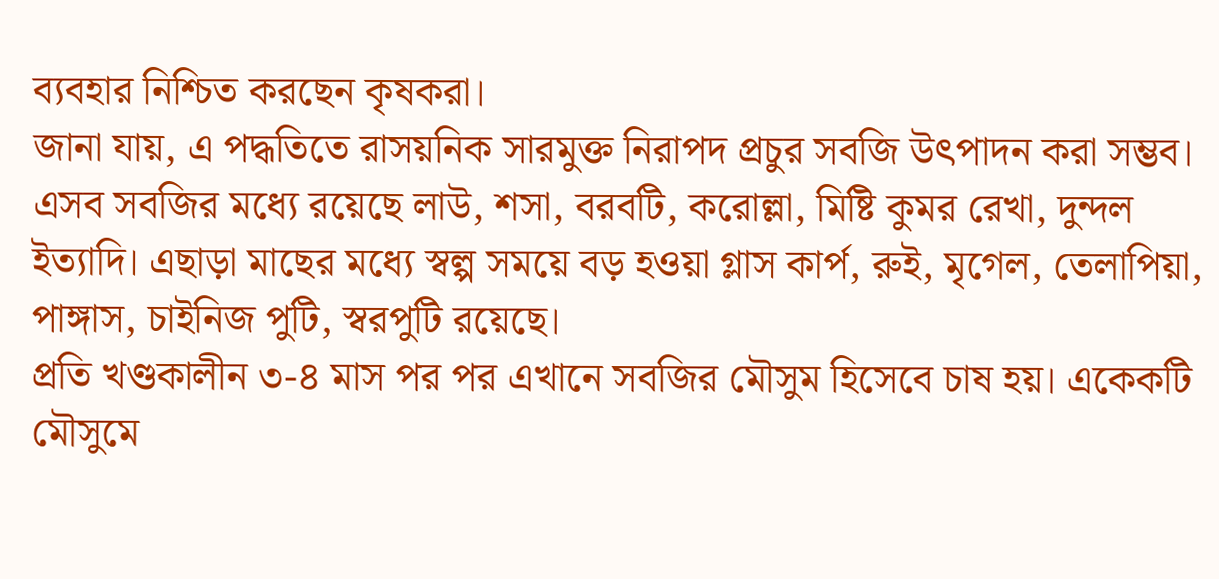ব্যবহার নিশ্চিত করছেন কৃষকরা।
জানা যায়, এ পদ্ধতিতে রাসয়নিক সারমুক্ত নিরাপদ প্রচুর সবজি উৎপাদন করা সম্ভব। এসব সবজির মধ্যে রয়েছে লাউ, শসা, বরবটি, করোল্লা, মিষ্টি কুমর রেখা, দুন্দল ইত্যাদি। এছাড়া মাছের মধ্যে স্বল্প সময়ে বড় হওয়া গ্লাস কার্প, রুই, মৃগেল, তেলাপিয়া, পাঙ্গাস, চাইনিজ পুটি, স্বরপুটি রয়েছে।
প্রতি খণ্ডকালীন ৩-৪ মাস পর পর এখানে সবজির মৌসুম হিসেবে চাষ হয়। একেকটি মৌসুমে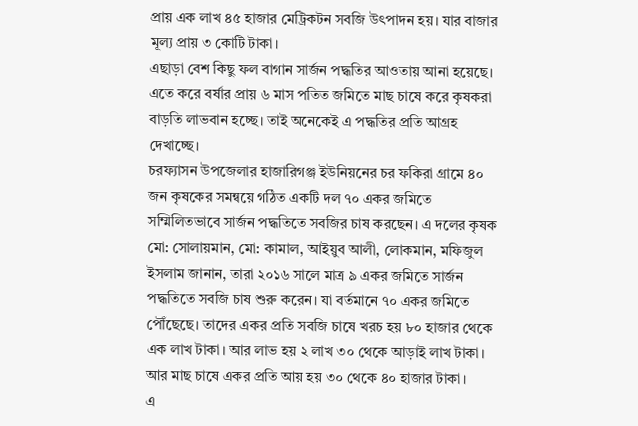প্রায় এক লাখ ৪৫ হাজার মেট্রিকটন সবজি উৎপাদন হয়। যার বাজার মূল্য প্রায় ৩ কোটি টাকা।
এছাড়া বেশ কিছু ফল বাগান সার্জন পদ্ধতির আওতায় আনা হয়েছে। এতে করে বর্ষার প্রায় ৬ মাস পতিত জমিতে মাছ চাষে করে কৃষকরা বাড়তি লাভবান হচ্ছে। তাই অনেকেই এ পদ্ধতির প্রতি আগ্রহ দেখাচ্ছে।
চরফ্যাসন উপজেলার হাজারিগঞ্জ ইউনিয়নের চর ফকিরা গ্রামে ৪০ জন কৃষকের সমন্বয়ে গঠিত একটি দল ৭০ একর জমিতে সম্মিলিতভাবে সার্জন পদ্ধতিতে সবজির চাষ করছেন। এ দলের কৃষক মো: সোলায়মান, মো: কামাল, আইয়ুব আলী, লোকমান, মফিজুল ইসলাম জানান, তারা ২০১৬ সালে মাত্র ৯ একর জমিতে সার্জন পদ্ধতিতে সবজি চাষ শুরু করেন। যা বর্তমানে ৭০ একর জমিতে পৌঁছেছে। তাদের একর প্রতি সবজি চাষে খরচ হয় ৮০ হাজার থেকে এক লাখ টাকা। আর লাভ হয় ২ লাখ ৩০ থেকে আড়াই লাখ টাকা। আর মাছ চাষে একর প্রতি আয় হয় ৩০ থেকে ৪০ হাজার টাকা।
এ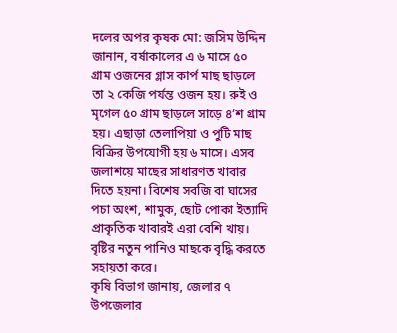দলের অপর কৃষক মো: জসিম উদ্দিন জানান, বর্ষাকালের এ ৬ মাসে ৫০ গ্রাম ওজনের গ্লাস কার্প মাছ ছাড়লে তা ২ কেজি পর্যন্ত ওজন হয়। রুই ও মৃগেল ৫০ গ্রাম ছাড়লে সাড়ে ৪’শ গ্রাম হয়। এছাড়া তেলাপিয়া ও পুটি মাছ বিক্রির উপযোগী হয় ৬ মাসে। এসব জলাশয়ে মাছের সাধারণত খাবার দিতে হয়না। বিশেষ সবজি বা ঘাসের পচা অংশ, শামুক, ছোট পোকা ইত্যাদি প্রাকৃতিক খাবারই এরা বেশি খায়। বৃষ্টির নতুন পানিও মাছকে বৃদ্ধি করতে সহায়তা করে।
কৃষি বিভাগ জানায়, জেলার ৭ উপজেলার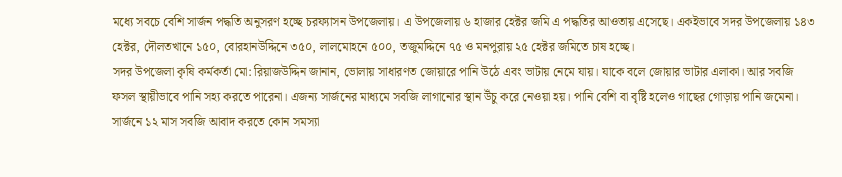মধ্যে সবচে বেশি সার্জন পদ্ধতি অনুসরণ হচ্ছে চরফ্যাসন উপজেলায়। এ উপজেলায় ৬ হাজার হেক্টর জমি এ পদ্ধতির আওতায় এসেছে। একইভাবে সদর উপজেলায় ১৪৩ হেক্টর, দৌলতখানে ১৫০, বোরহানউদ্দিনে ৩৫০, লালমোহনে ৫০০, তজুমদ্দিনে ৭৫ ও মনপুরায় ২৫ হেক্টর জমিতে চাষ হচ্ছে।
সদর উপজেলা কৃষি কর্মকর্তা মো: রিয়াজউদ্দিন জানান, ভোলায় সাধারণত জোয়ারে পানি উঠে এবং ভাটায় নেমে যায়। যাকে বলে জোয়ার ভাটার এলাকা। আর সবজি ফসল স্থায়ীভাবে পানি সহ্য করতে পারেনা। এজন্য সার্জনের মাধ্যমে সবজি লাগানোর স্থান উঁচু করে নেওয়া হয়। পানি বেশি বা বৃষ্টি হলেও গাছের গোড়ায় পানি জমেনা। সার্জনে ১২ মাস সবজি আবাদ করতে কোন সমস্যা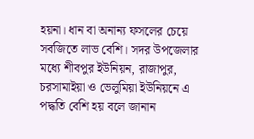হয়না। ধান বা অনান্য ফসলের চেয়ে সবজিতে লাভ বেশি। সদর উপজেলার মধ্যে শীবপুর ইউনিয়ন, রাজাপুর, চরসামাইয়া ও ভেলুমিয়া ইউনিয়নে এ পদ্ধতি বেশি হয় বলে জানান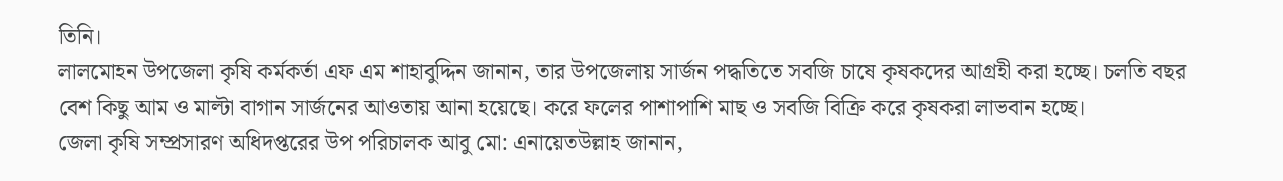তিনি।
লালমোহন উপজেলা কৃষি কর্মকর্তা এফ এম শাহাবুদ্দিন জানান, তার উপজেলায় সার্জন পদ্ধতিতে সবজি চাষে কৃষকদের আগ্রহী করা হচ্ছে। চলতি বছর বেশ কিছু আম ও মাল্টা বাগান সার্জনের আওতায় আনা হয়েছে। করে ফলের পাশাপাশি মাছ ও সবজি বিক্রি করে কৃষকরা লাভবান হচ্ছে।
জেলা কৃষি সম্প্রসারণ অধিদপ্তরের উপ পরিচালক আবু মো: এনায়েতউল্লাহ জানান,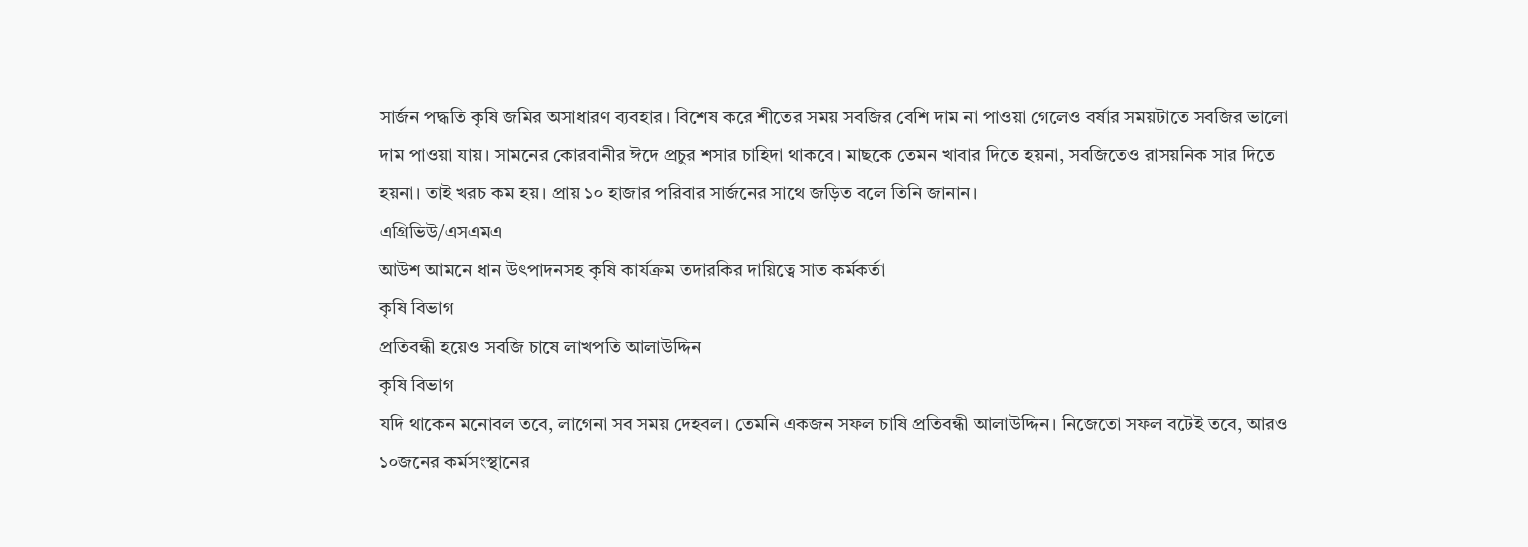সার্জন পদ্ধতি কৃষি জমির অসাধারণ ব্যবহার। বিশেষ করে শীতের সময় সবজির বেশি দাম না পাওয়া গেলেও বর্ষার সময়টাতে সবজির ভালো দাম পাওয়া যায়। সামনের কোরবানীর ঈদে প্রচুর শসার চাহিদা থাকবে। মাছকে তেমন খাবার দিতে হয়না, সবজিতেও রাসয়নিক সার দিতে হয়না। তাই খরচ কম হয়। প্রায় ১০ হাজার পরিবার সার্জনের সাথে জড়িত বলে তিনি জানান।
এগ্রিভিউ/এসএমএ
আউশ আমনে ধান উৎপাদনসহ কৃষি কার্যক্রম তদারকির দায়িত্বে সাত কর্মকর্তা
কৃষি বিভাগ
প্রতিবন্ধী হয়েও সবজি চাষে লাখপতি আলাউদ্দিন
কৃষি বিভাগ
যদি থাকেন মনোবল তবে, লাগেনা সব সময় দেহবল। তেমনি একজন সফল চাষি প্রতিবন্ধী আলাউদ্দিন। নিজেতো সফল বটেই তবে, আরও ১০জনের কর্মসংস্থানের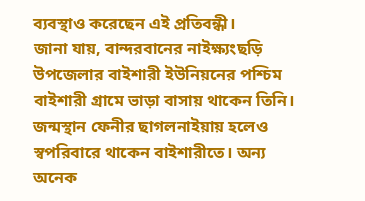ব্যবস্থাও করেছেন এই প্রতিবন্ধী।
জানা যায়, বান্দরবানের নাইক্ষ্যংছড়ি উপজেলার বাইশারী ইউনিয়নের পশ্চিম বাইশারী গ্রামে ভাড়া বাসায় থাকেন তিনি। জন্মস্থান ফেনীর ছাগলনাইয়ায় হলেও স্বপরিবারে থাকেন বাইশারীতে। অন্য অনেক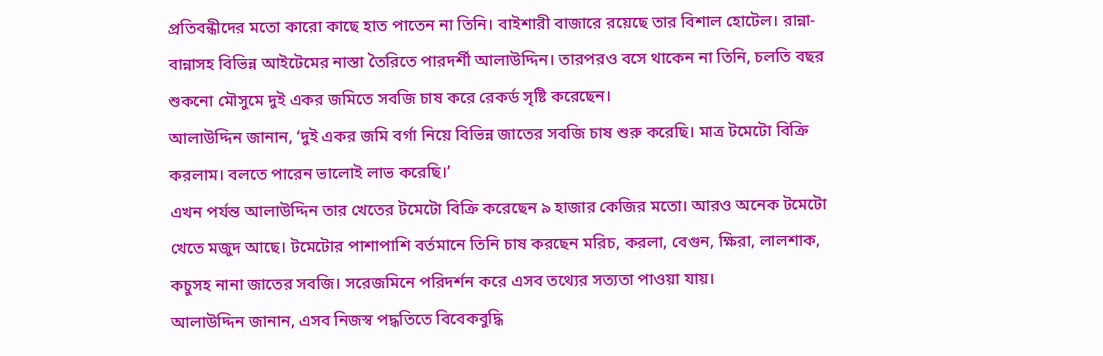প্রতিবন্ধীদের মতো কারো কাছে হাত পাতেন না তিনি। বাইশারী বাজারে রয়েছে তার বিশাল হোটেল। রান্না-বান্নাসহ বিভিন্ন আইটেমের নাস্তা তৈরিতে পারদর্শী আলাউদ্দিন। তারপরও বসে থাকেন না তিনি, চলতি বছর শুকনো মৌসুমে দুই একর জমিতে সবজি চাষ করে রেকর্ড সৃষ্টি করেছেন।
আলাউদ্দিন জানান, ‘দুই একর জমি বর্গা নিয়ে বিভিন্ন জাতের সবজি চাষ শুরু করেছি। মাত্র টমেটো বিক্রি করলাম। বলতে পারেন ভালোই লাভ করেছি।’
এখন পর্যন্ত আলাউদ্দিন তার খেতের টমেটো বিক্রি করেছেন ৯ হাজার কেজির মতো। আরও অনেক টমেটো খেতে মজুদ আছে। টমেটোর পাশাপাশি বর্তমানে তিনি চাষ করছেন মরিচ, করলা, বেগুন, ক্ষিরা, লালশাক, কচুসহ নানা জাতের সবজি। সরেজমিনে পরিদর্শন করে এসব তথ্যের সত্যতা পাওয়া যায়।
আলাউদ্দিন জানান, এসব নিজস্ব পদ্ধতিতে বিবেকবুদ্ধি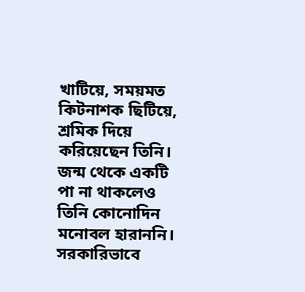খাটিয়ে, সময়মত কিটনাশক ছিটিয়ে, শ্রমিক দিয়ে করিয়েছেন তিনি। জন্ম থেকে একটি পা না থাকলেও তিনি কোনোদিন মনোবল হারাননি। সরকারিভাবে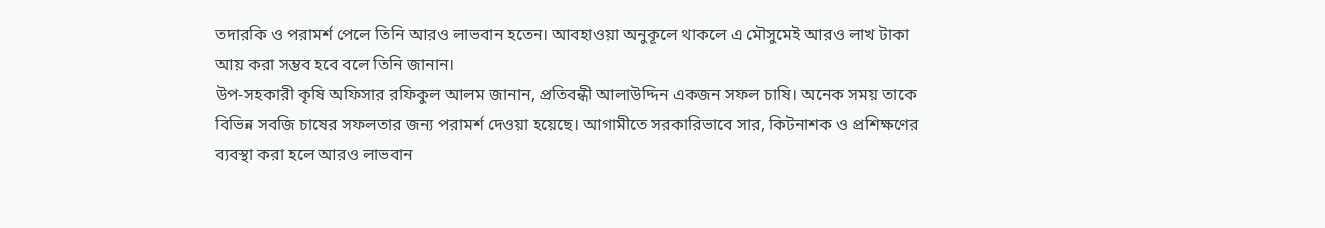তদারকি ও পরামর্শ পেলে তিনি আরও লাভবান হতেন। আবহাওয়া অনুকূলে থাকলে এ মৌসুমেই আরও লাখ টাকা আয় করা সম্ভব হবে বলে তিনি জানান।
উপ-সহকারী কৃষি অফিসার রফিকুল আলম জানান, প্রতিবন্ধী আলাউদ্দিন একজন সফল চাষি। অনেক সময় তাকে বিভিন্ন সবজি চাষের সফলতার জন্য পরামর্শ দেওয়া হয়েছে। আগামীতে সরকারিভাবে সার, কিটনাশক ও প্রশিক্ষণের ব্যবস্থা করা হলে আরও লাভবান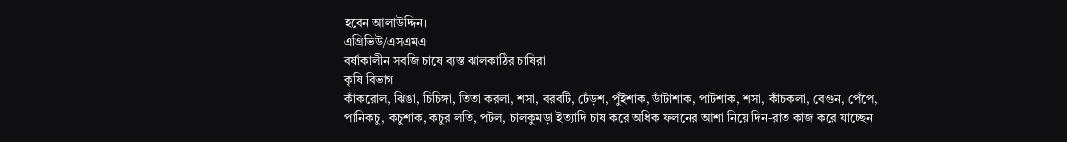হবেন আলাউদ্দিন।
এগ্রিভিউ/এসএমএ
বর্ষাকালীন সবজি চাষে ব্যস্ত ঝালকাঠির চাষিরা
কৃষি বিভাগ
কাঁকরোল, ঝিঙা, চিচিঙ্গা, তিতা করলা, শসা, বরবটি, ঢেঁড়শ, পুঁইশাক, ডাঁটাশাক, পাটশাক, শসা, কাঁচকলা, বেগুন, পেঁপে, পানিকচু, কচুশাক, কচুর লতি, পটল, চালকুমড়া ইত্যাদি চাষ করে অধিক ফলনের আশা নিয়ে দিন-রাত কাজ করে যাচ্ছেন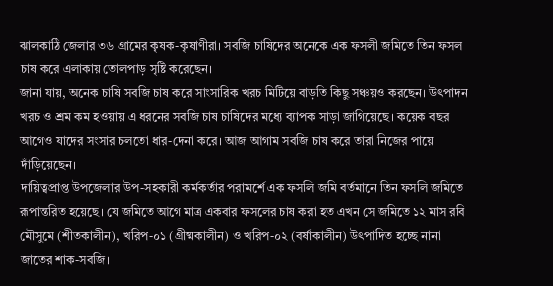ঝালকাঠি জেলার ৩৬ গ্রামের কৃষক-কৃষাণীরা। সবজি চাষিদের অনেকে এক ফসলী জমিতে তিন ফসল চাষ করে এলাকায় তোলপাড় সৃষ্টি করেছেন।
জানা যায়, অনেক চাষি সবজি চাষ করে সাংসারিক খরচ মিটিয়ে বাড়তি কিছু সঞ্চয়ও করছেন। উৎপাদন খরচ ও শ্রম কম হওয়ায় এ ধরনের সবজি চাষ চাষিদের মধ্যে ব্যাপক সাড়া জাগিয়েছে। কয়েক বছর আগেও যাদের সংসার চলতো ধার-দেনা করে। আজ আগাম সবজি চাষ করে তারা নিজের পায়ে দাঁড়িয়েছেন।
দায়িত্বপ্রাপ্ত উপজেলার উপ-সহকারী কর্মকর্তার পরামর্শে এক ফসলি জমি বর্তমানে তিন ফসলি জমিতে রূপান্তরিত হয়েছে। যে জমিতে আগে মাত্র একবার ফসলের চাষ করা হত এখন সে জমিতে ১২ মাস রবি মৌসুমে (শীতকালীন), খরিপ-০১ (গ্রীষ্মকালীন) ও খরিপ-০২ (বর্ষাকালীন) উৎপাদিত হচ্ছে নানা জাতের শাক-সবজি।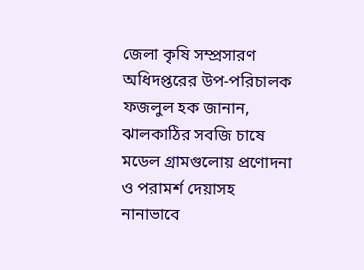জেলা কৃষি সম্প্রসারণ অধিদপ্তরের উপ-পরিচালক ফজলুল হক জানান, ঝালকাঠির সবজি চাষে মডেল গ্রামগুলোয় প্রণোদনা ও পরামর্শ দেয়াসহ নানাভাবে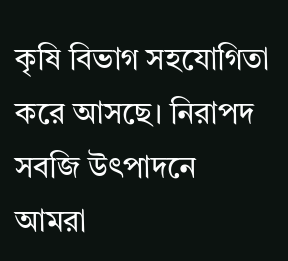কৃষি বিভাগ সহযোগিতা করে আসছে। নিরাপদ সবজি উৎপাদনে আমরা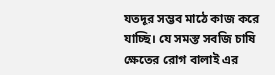যতদূর সম্ভব মাঠে কাজ করে যাচ্ছি। যে সমস্ত সবজি চাষি ক্ষেতের রোগ বালাই এর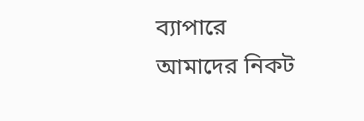ব্যাপারে আমাদের নিকট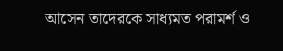আসেন তাদেরকে সাধ্যমত পরামর্শ ও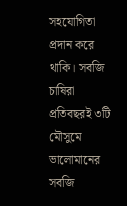সহযোগিতা প্রদান করে থাকি। সবজি চাষিরা প্রতিবছরই ৩টি মৌসুমে ভালোমানের সবজি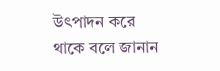উৎপাদন করে থাকে বলে জানান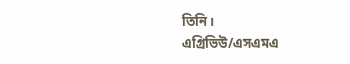তিনি।
এগ্রিভিউ/এসএমএ